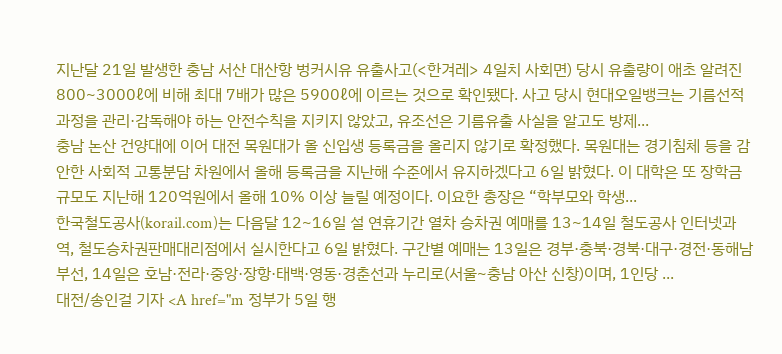지난달 21일 발생한 충남 서산 대산항 벙커시유 유출사고(<한겨레> 4일치 사회면) 당시 유출량이 애초 알려진 800~3000ℓ에 비해 최대 7배가 많은 5900ℓ에 이르는 것으로 확인됐다. 사고 당시 현대오일뱅크는 기름선적 과정을 관리·감독해야 하는 안전수칙을 지키지 않았고, 유조선은 기름유출 사실을 알고도 방제...
충남 논산 건양대에 이어 대전 목원대가 올 신입생 등록금을 올리지 않기로 확정했다. 목원대는 경기침체 등을 감안한 사회적 고통분담 차원에서 올해 등록금을 지난해 수준에서 유지하겠다고 6일 밝혔다. 이 대학은 또 장학금 규모도 지난해 120억원에서 올해 10% 이상 늘릴 예정이다. 이요한 총장은 “학부모와 학생...
한국철도공사(korail.com)는 다음달 12~16일 설 연휴기간 열차 승차권 예매를 13~14일 철도공사 인터넷과 역, 철도승차권판매대리점에서 실시한다고 6일 밝혔다. 구간별 예매는 13일은 경부·충북·경북·대구·경전·동해남부선, 14일은 호남·전라·중앙·장항·태백·영동·경춘선과 누리로(서울~충남 아산 신창)이며, 1인당 ...
대전/송인걸 기자 <A href="m 정부가 5일 행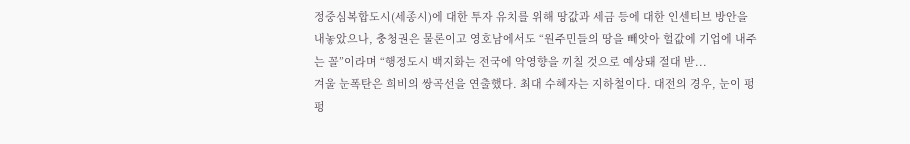정중심복합도시(세종시)에 대한 투자 유치를 위해 땅값과 세금 등에 대한 인센티브 방안을 내놓았으나, 충청권은 물론이고 영호남에서도 “원주민들의 땅을 빼앗아 헐값에 기업에 내주는 꼴”이라며 “행정도시 백지화는 전국에 악영향을 끼칠 것으로 예상돼 절대 받...
겨울 눈폭탄은 희비의 쌍곡선을 연출했다. 최대 수혜자는 지하철이다. 대전의 경우, 눈이 펑펑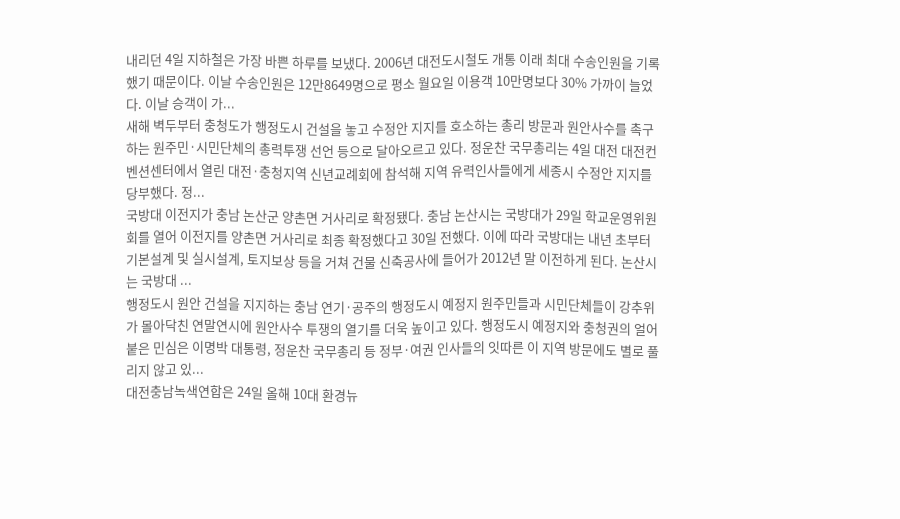내리던 4일 지하철은 가장 바쁜 하루를 보냈다. 2006년 대전도시철도 개통 이래 최대 수송인원을 기록했기 때문이다. 이날 수송인원은 12만8649명으로 평소 월요일 이용객 10만명보다 30% 가까이 늘었다. 이날 승객이 가...
새해 벽두부터 충청도가 행정도시 건설을 놓고 수정안 지지를 호소하는 총리 방문과 원안사수를 촉구하는 원주민·시민단체의 총력투쟁 선언 등으로 달아오르고 있다. 정운찬 국무총리는 4일 대전 대전컨벤션센터에서 열린 대전·충청지역 신년교례회에 참석해 지역 유력인사들에게 세종시 수정안 지지를 당부했다. 정...
국방대 이전지가 충남 논산군 양촌면 거사리로 확정됐다. 충남 논산시는 국방대가 29일 학교운영위원회를 열어 이전지를 양촌면 거사리로 최종 확정했다고 30일 전했다. 이에 따라 국방대는 내년 초부터 기본설계 및 실시설계, 토지보상 등을 거쳐 건물 신축공사에 들어가 2012년 말 이전하게 된다. 논산시는 국방대 ...
행정도시 원안 건설을 지지하는 충남 연기·공주의 행정도시 예정지 원주민들과 시민단체들이 강추위가 몰아닥친 연말연시에 원안사수 투쟁의 열기를 더욱 높이고 있다. 행정도시 예정지와 충청권의 얼어붙은 민심은 이명박 대통령, 정운찬 국무총리 등 정부·여권 인사들의 잇따른 이 지역 방문에도 별로 풀리지 않고 있...
대전충남녹색연합은 24일 올해 10대 환경뉴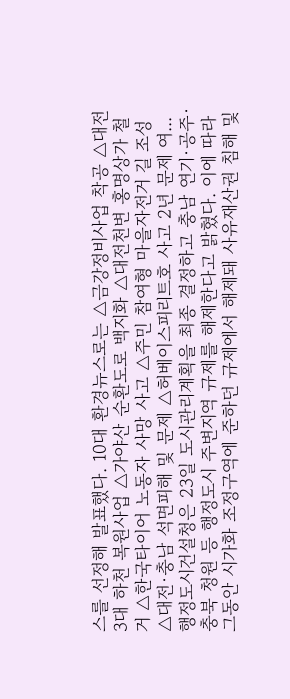스를 선정해 발표했다. 10대 환경뉴스로는 △금강정비사업 착공 △대전 3대 하천 복원사업 △가야산 순환도로 백지화 △대전천변 홍명상가 철거 △한국타이어 노동자 사망 사고 △주민 참여형 마을자전거 길 조성 △대전·충남 석면피해 및 문제 △허베이스피리트호 사고 2년 문제 여...
행정도시건설청은 23일 도시관리계획을 최종 결정하고 충남 연기·공주·충북 청원 등 행정도시 주변지역 규제를 해제한다고 밝혔다. 이에 따라 그동안 시가화 조정구역에 준하던 규제에서 해제돼 사유재산권 침해 및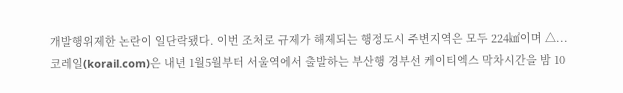개발행위제한 논란이 일단락됐다. 이번 조처로 규제가 해제되는 행정도시 주변지역은 모두 224㎢이며 △...
코레일(korail.com)은 내년 1월5월부터 서울역에서 출발하는 부산행 경부선 케이티엑스 막차시간을 밤 10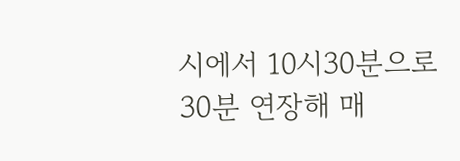시에서 10시30분으로 30분 연장해 매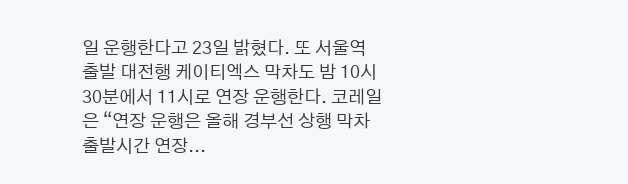일 운행한다고 23일 밝혔다. 또 서울역 출발 대전행 케이티엑스 막차도 밤 10시30분에서 11시로 연장 운행한다. 코레일은 “연장 운행은 올해 경부선 상행 막차 출발시간 연장...